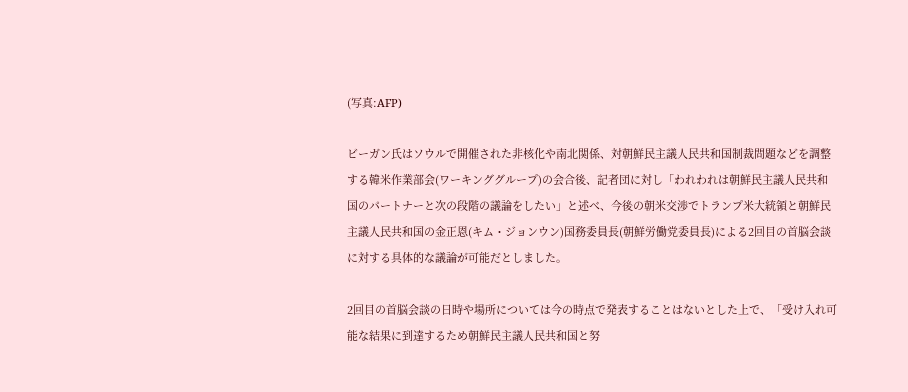(写真:AFP)

ビーガン氏はソウルで開催された非核化や南北関係、対朝鮮民主議人民共和国制裁問題などを調整する韓米作業部会(ワーキンググループ)の会合後、記者団に対し「われわれは朝鮮民主議人民共和国のパートナーと次の段階の議論をしたい」と述べ、今後の朝米交渉でトランプ米大統領と朝鮮民主議人民共和国の金正恩(キム・ジョンウン)国務委員長(朝鮮労働党委員長)による2回目の首脳会談に対する具体的な議論が可能だとしました。

2回目の首脳会談の日時や場所については今の時点で発表することはないとした上で、「受け入れ可能な結果に到達するため朝鮮民主議人民共和国と努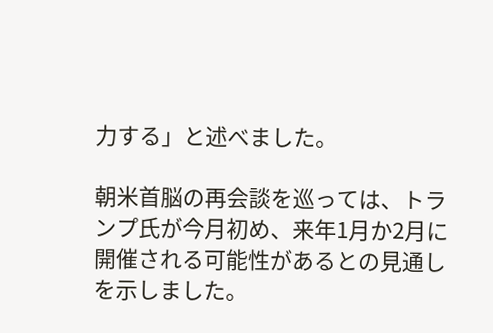力する」と述べました。

朝米首脳の再会談を巡っては、トランプ氏が今月初め、来年1月か2月に開催される可能性があるとの見通しを示しました。